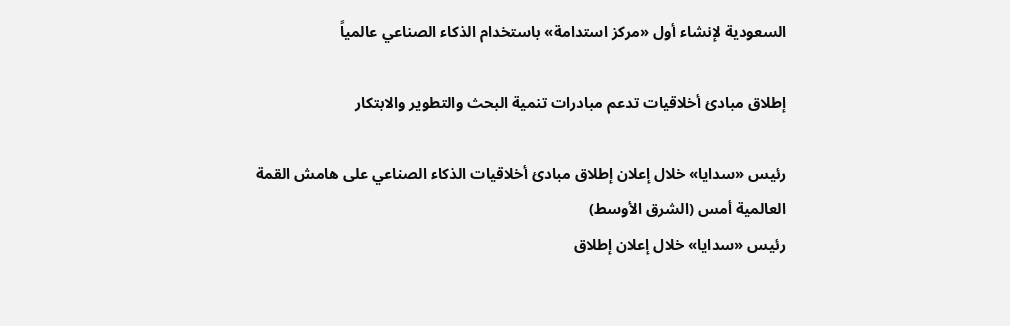السعودية لإنشاء أول «مركز استدامة» باستخدام الذكاء الصناعي عالمياً

إطلاق مبادئ أخلاقيات تدعم مبادرات تنمية البحث والتطوير والابتكار

رئيس «سدايا» خلال إعلان إطلاق مبادئ أخلاقيات الذكاء الصناعي على هامش القمة العالمية أمس (الشرق الأوسط)
رئيس «سدايا» خلال إعلان إطلاق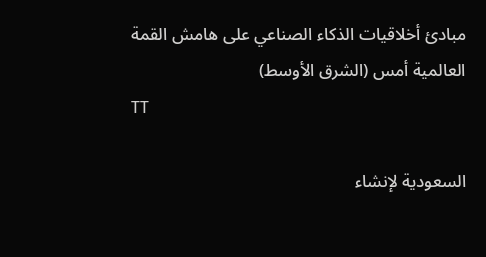مبادئ أخلاقيات الذكاء الصناعي على هامش القمة العالمية أمس (الشرق الأوسط)
TT

السعودية لإنشاء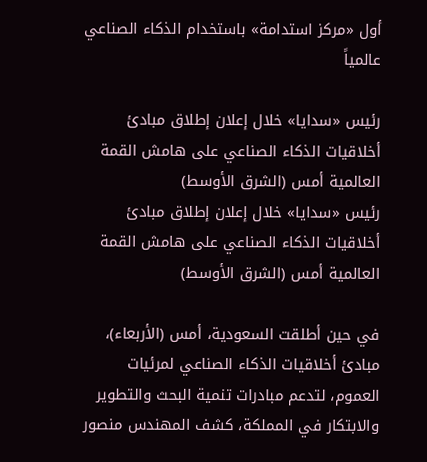أول «مركز استدامة» باستخدام الذكاء الصناعي عالمياً

رئيس «سدايا» خلال إعلان إطلاق مبادئ أخلاقيات الذكاء الصناعي على هامش القمة العالمية أمس (الشرق الأوسط)
رئيس «سدايا» خلال إعلان إطلاق مبادئ أخلاقيات الذكاء الصناعي على هامش القمة العالمية أمس (الشرق الأوسط)

في حين أطلقت السعودية، أمس (الأربعاء)، مبادئ أخلاقيات الذكاء الصناعي لمرئيات العموم، لتدعم مبادرات تنمية البحث والتطوير والابتكار في المملكة، كشف المهندس منصور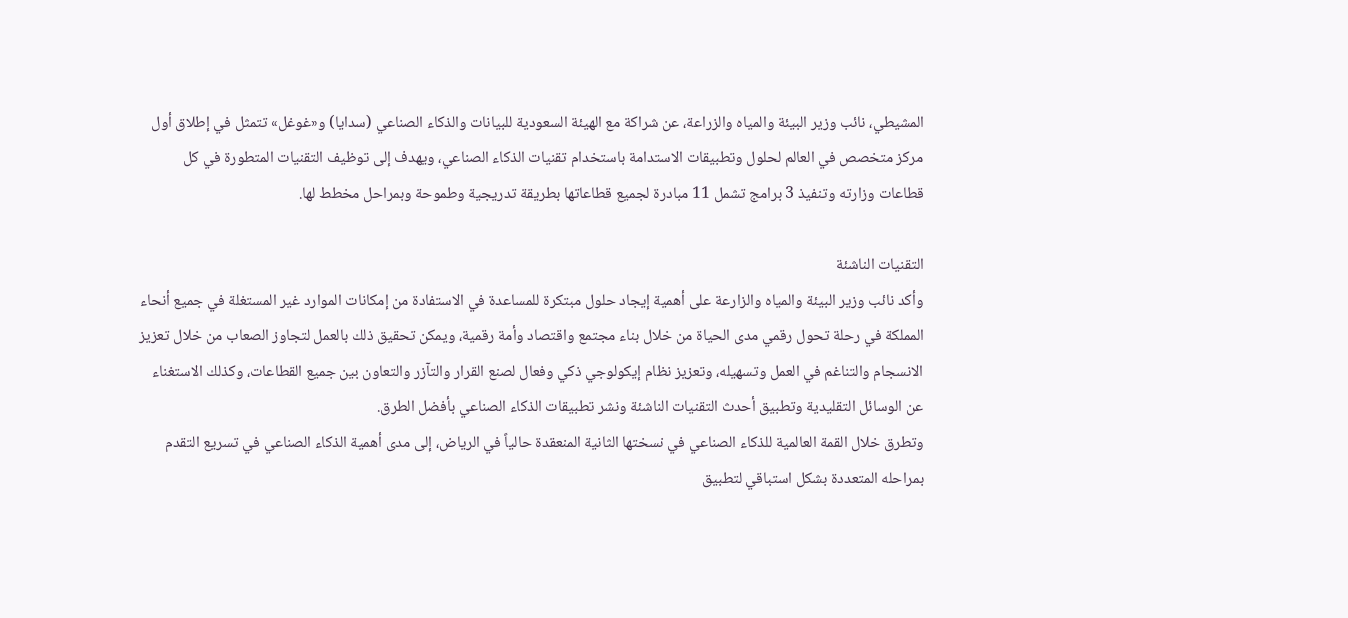المشيطي، نائب وزير البيئة والمياه والزراعة، عن شراكة مع الهيئة السعودية للبيانات والذكاء الصناعي (سدايا) و«غوغل» تتمثل في إطلاق أول مركز متخصص في العالم لحلول وتطبيقات الاستدامة باستخدام تقنيات الذكاء الصناعي، ويهدف إلى توظيف التقنيات المتطورة في كل قطاعات وزارته وتنفيذ 3 برامج تشمل 11 مبادرة لجميع قطاعاتها بطريقة تدريجية وطموحة وبمراحل مخطط لها.

التقنيات الناشئة
وأكد نائب وزير البيئة والمياه والزارعة على أهمية إيجاد حلول مبتكرة للمساعدة في الاستفادة من إمكانات الموارد غير المستغلة في جميع أنحاء المملكة في رحلة تحول رقمي مدى الحياة من خلال بناء مجتمع واقتصاد وأمة رقمية، ويمكن تحقيق ذلك بالعمل لتجاوز الصعاب من خلال تعزيز الانسجام والتناغم في العمل وتسهيله، وتعزيز نظام إيكولوجي ذكي وفعال لصنع القرار والتآزر والتعاون بين جميع القطاعات، وكذلك الاستغناء عن الوسائل التقليدية وتطبيق أحدث التقنيات الناشئة ونشر تطبيقات الذكاء الصناعي بأفضل الطرق.
وتطرق خلال القمة العالمية للذكاء الصناعي في نسختها الثانية المنعقدة حالياً في الرياض، إلى مدى أهمية الذكاء الصناعي في تسريع التقدم بمراحله المتعددة بشكل استباقي لتطبيق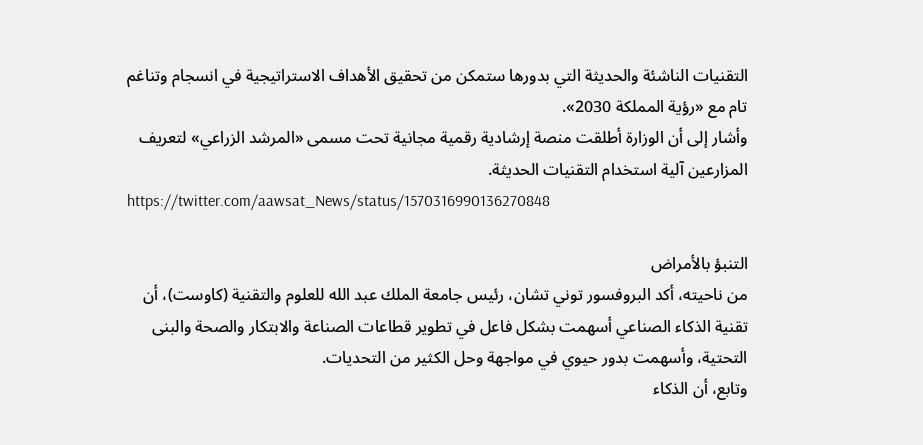التقنيات الناشئة والحديثة التي بدورها ستمكن من تحقيق الأهداف الاستراتيجية في انسجام وتناغم تام مع «رؤية المملكة 2030».
وأشار إلى أن الوزارة أطلقت منصة إرشادية رقمية مجانية تحت مسمى «المرشد الزراعي» لتعريف المزارعين آلية استخدام التقنيات الحديثة.
https://twitter.com/aawsat_News/status/1570316990136270848

التنبؤ بالأمراض
من ناحيته، أكد البروفسور توني تشان، رئيس جامعة الملك عبد الله للعلوم والتقنية (كاوست)، أن تقنية الذكاء الصناعي أسهمت بشكل فاعل في تطوير قطاعات الصناعة والابتكار والصحة والبنى التحتية، وأسهمت بدور حيوي في مواجهة وحل الكثير من التحديات.
وتابع، أن الذكاء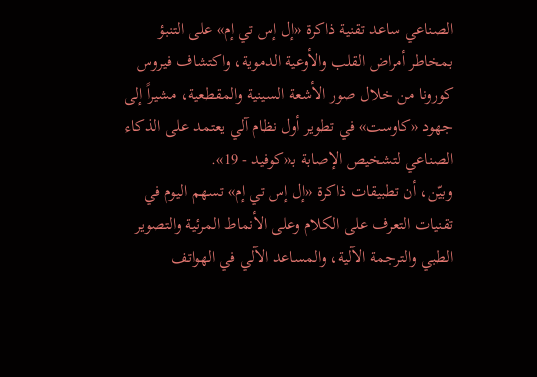الصناعي ساعد تقنية ذاكرة «إل إس تي إم» على التنبؤ بمخاطر أمراض القلب والأوعية الدموية، واكتشاف فيروس كورونا من خلال صور الأشعة السينية والمقطعية، مشيراً إلى جهود «كاوست» في تطوير أول نظام آلي يعتمد على الذكاء الصناعي لتشخيص الإصابة بـ«كوفيد - 19».
وبيّن، أن تطبيقات ذاكرة «إل إس تي إم» تسهم اليوم في تقنيات التعرف على الكلام وعلى الأنماط المرئية والتصوير الطبي والترجمة الآلية، والمساعد الآلي في الهواتف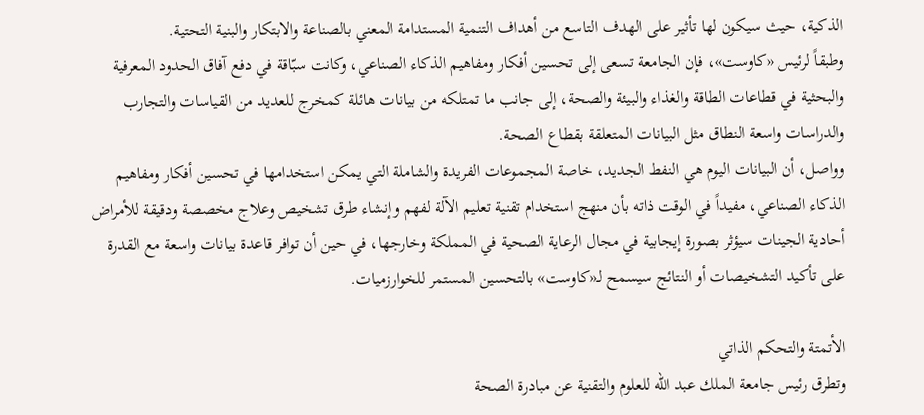الذكية، حيث سيكون لها تأثير على الهدف التاسع من أهداف التنمية المستدامة المعني بالصناعة والابتكار والبنية التحتية.
وطبقاً لرئيس «كاوست»، فإن الجامعة تسعى إلى تحسين أفكار ومفاهيم الذكاء الصناعي، وكانت سبّاقة في دفع آفاق الحدود المعرفية والبحثية في قطاعات الطاقة والغذاء والبيئة والصحة، إلى جانب ما تمتلكه من بيانات هائلة كمخرج للعديد من القياسات والتجارب والدراسات واسعة النطاق مثل البيانات المتعلقة بقطاع الصحة.
وواصل، أن البيانات اليوم هي النفط الجديد، خاصة المجموعات الفريدة والشاملة التي يمكن استخدامها في تحسين أفكار ومفاهيم الذكاء الصناعي، مفيداً في الوقت ذاته بأن منهج استخدام تقنية تعليم الآلة لفهم وإنشاء طرق تشخيص وعلاج مخصصة ودقيقة للأمراض أحادية الجينات سيؤثر بصورة إيجابية في مجال الرعاية الصحية في المملكة وخارجها، في حين أن توافر قاعدة بيانات واسعة مع القدرة على تأكيد التشخيصات أو النتائج سيسمح لـ«كاوست» بالتحسين المستمر للخوارزميات.

الأتمتة والتحكم الذاتي
وتطرق رئيس جامعة الملك عبد الله للعلوم والتقنية عن مبادرة الصحة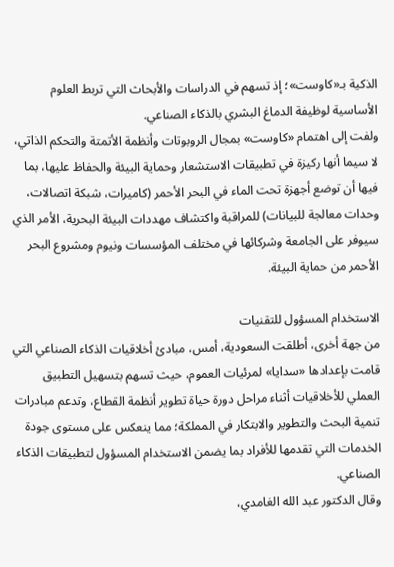الذكية بـ«كاوست»؛ إذ تسهم في الدراسات والأبحاث التي تربط العلوم الأساسية لوظيفة الدماغ البشري بالذكاء الصناعي.
ولفت إلى اهتمام «كاوست» بمجال الروبوتات وأنظمة الأتمتة والتحكم الذاتي، لا سيما أنها ركيزة في تطبيقات الاستشعار وحماية البيئة والحفاظ عليها، بما فيها أن توضع أجهزة تحت الماء في البحر الأحمر (كاميرات، شبكة اتصالات، وحدات معالجة للبيانات) للمراقبة واكتشاف مهددات البيئة البحرية، الأمر الذي سيوفر على الجامعة وشركائها في مختلف المؤسسات ونيوم ومشروع البحر الأحمر من حماية البيئة.

الاستخدام المسؤول للتقنيات
من جهة أخرى، أطلقت السعودية، أمس، مبادئ أخلاقيات الذكاء الصناعي التي قامت بإعدادها «سدايا» لمرئيات العموم، حيث تسهم بتسهيل التطبيق العملي للأخلاقيات أثناء مراحل دورة حياة تطوير أنظمة القطاع، وتدعم مبادرات تنمية البحث والتطوير والابتكار في المملكة؛ مما ينعكس على مستوى جودة الخدمات التي تقدمها للأفراد بما يضمن الاستخدام المسؤول لتطبيقات الذكاء الصناعي.
وقال الدكتور عبد الله الغامدي،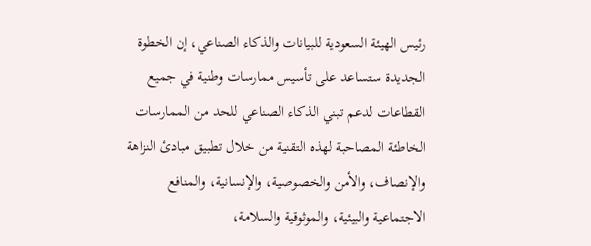رئيس الهيئة السعودية للبيانات والذكاء الصناعي، إن الخطوة الجديدة ستساعد على تأسيس ممارسات وطنية في جميع القطاعات لدعم تبني الذكاء الصناعي للحد من الممارسات الخاطئة المصاحبة لهذه التقنية من خلال تطبيق مبادئ النزاهة والإنصاف، والأمن والخصوصية، والإنسانية، والمنافع الاجتماعية والبيئية، والموثوقية والسلامة،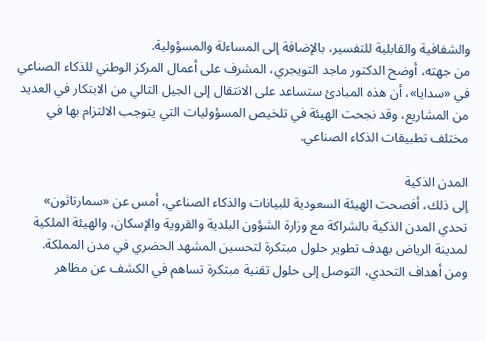والشفافية والقابلية للتفسير، بالإضافة إلى المساءلة والمسؤولية.
من جهته، أوضح الدكتور ماجد التويجري، المشرف على أعمال المركز الوطني للذكاء الصناعي في «سدايا»، أن هذه المبادئ ستساعد على الانتقال إلى الجيل التالي من الابتكار في العديد من المشاريع، وقد نجحت الهيئة في تلخيص المسؤوليات التي يتوجب الالتزام بها في مختلف تطبيقات الذكاء الصناعي.

المدن الذكية
إلى ذلك، أفصحت الهيئة السعودية للبيانات والذكاء الصناعي، أمس عن «سمارتاثون» تحدي المدن الذكية بالشراكة مع وزارة الشؤون البلدية والقروية والإسكان، والهيئة الملكية لمدينة الرياض بهدف تطوير حلول مبتكرة لتحسين المشهد الحضري في مدن المملكة.
ومن أهداف التحدي، التوصل إلى حلول تقنية مبتكرة تساهم في الكشف عن مظاهر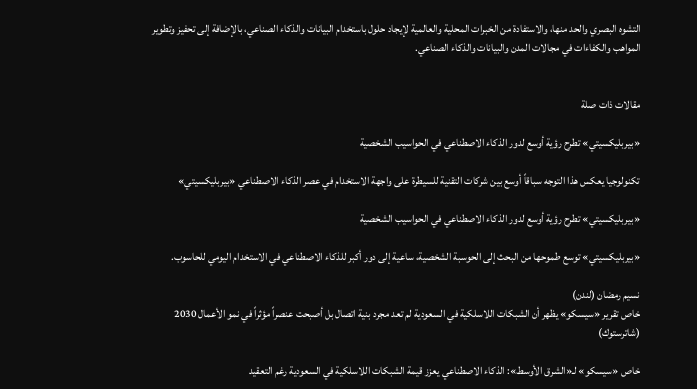التشوه البصري والحد منها، والاستفادة من الخبرات المحلية والعالمية لإيجاد حلول باستخدام البيانات والذكاء الصناعي، بالإضافة إلى تحفيز وتطوير المواهب والكفاءات في مجالات المدن والبيانات والذكاء الصناعي.


مقالات ذات صلة

«بيربليكسيتي» تطرح رؤية أوسع لدور الذكاء الاصطناعي في الحواسيب الشخصية

تكنولوجيا يعكس هذا التوجه سباقاً أوسع بين شركات التقنية للسيطرة على واجهة الاستخدام في عصر الذكاء الاصطناعي «بيربليكسيتي»

«بيربليكسيتي» تطرح رؤية أوسع لدور الذكاء الاصطناعي في الحواسيب الشخصية

«بيربليكسيتي» توسع طموحها من البحث إلى الحوسبة الشخصية، ساعية إلى دور أكبر للذكاء الاصطناعي في الاستخدام اليومي للحاسوب.

نسيم رمضان (لندن)
خاص تقرير «سيسكو» يظهر أن الشبكات اللاسلكية في السعودية لم تعد مجرد بنية اتصال بل أصبحت عنصراً مؤثراً في نمو الأعمال 2030 (شاترستوك)

خاص «سيسكو» لـ«الشرق الأوسط»: الذكاء الاصطناعي يعزز قيمة الشبكات اللاسلكية في السعودية رغم التعقيد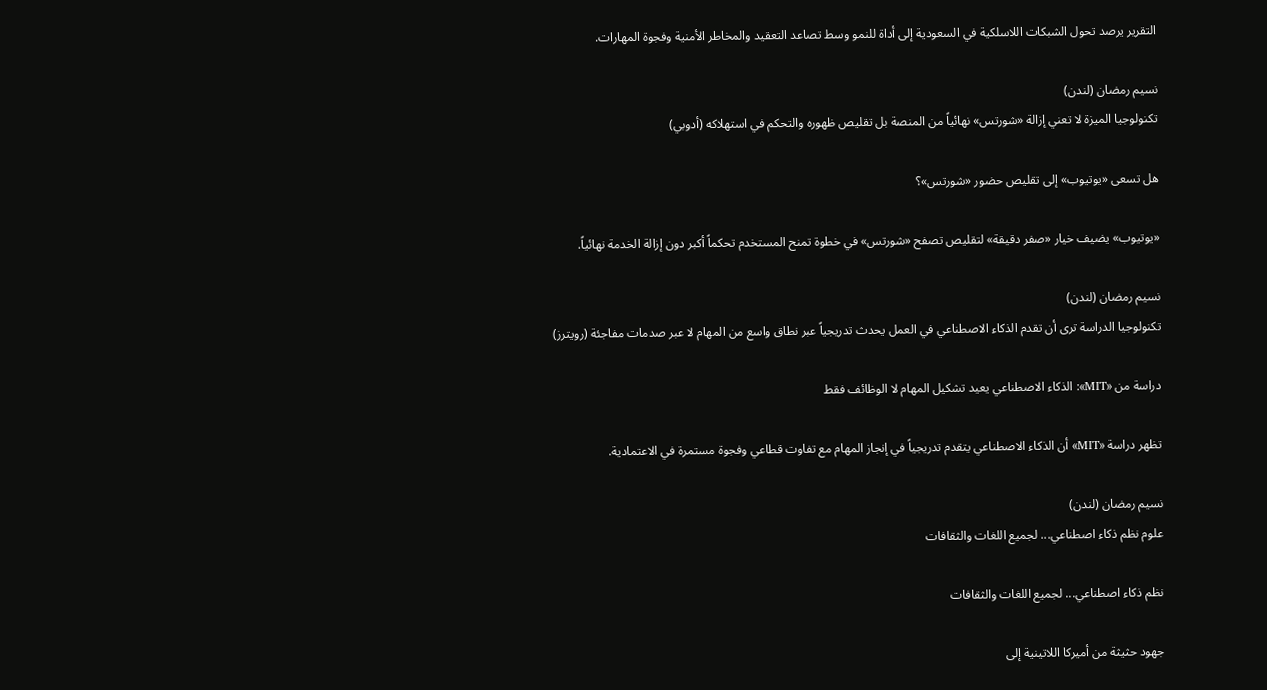التقرير يرصد تحول الشبكات اللاسلكية في السعودية إلى أداة للنمو وسط تصاعد التعقيد والمخاطر الأمنية وفجوة المهارات.

نسيم رمضان (لندن)
تكنولوجيا الميزة لا تعني إزالة «شورتس» نهائياً من المنصة بل تقليص ظهوره والتحكم في استهلاكه (أدوبي)

هل تسعى «يوتيوب» إلى تقليص حضور «شورتس»؟

«يوتيوب» يضيف خيار «صفر دقيقة» لتقليص تصفح «شورتس» في خطوة تمنح المستخدم تحكماً أكبر دون إزالة الخدمة نهائياً.

نسيم رمضان (لندن)
تكنولوجيا الدراسة ترى أن تقدم الذكاء الاصطناعي في العمل يحدث تدريجياً عبر نطاق واسع من المهام لا عبر صدمات مفاجئة (رويترز)

دراسة من «MIT»: الذكاء الاصطناعي يعيد تشكيل المهام لا الوظائف فقط

تظهر دراسة «MIT» أن الذكاء الاصطناعي يتقدم تدريجياً في إنجاز المهام مع تفاوت قطاعي وفجوة مستمرة في الاعتمادية.

نسيم رمضان (لندن)
علوم نظم ذكاء اصطناعي... لجميع اللغات والثقافات

نظم ذكاء اصطناعي... لجميع اللغات والثقافات

جهود حثيثة من أميركا اللاتينية إلى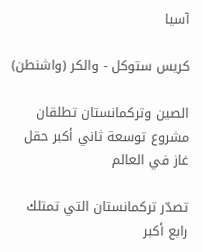آسيا

كريس ستوكل - والكر (واشنطن)

الصين وتركمانستان تطلقان مشروع توسعة ثاني أكبر حقل غاز في العالم

تصدّر تركمانستان التي تمتلك رابع أكبر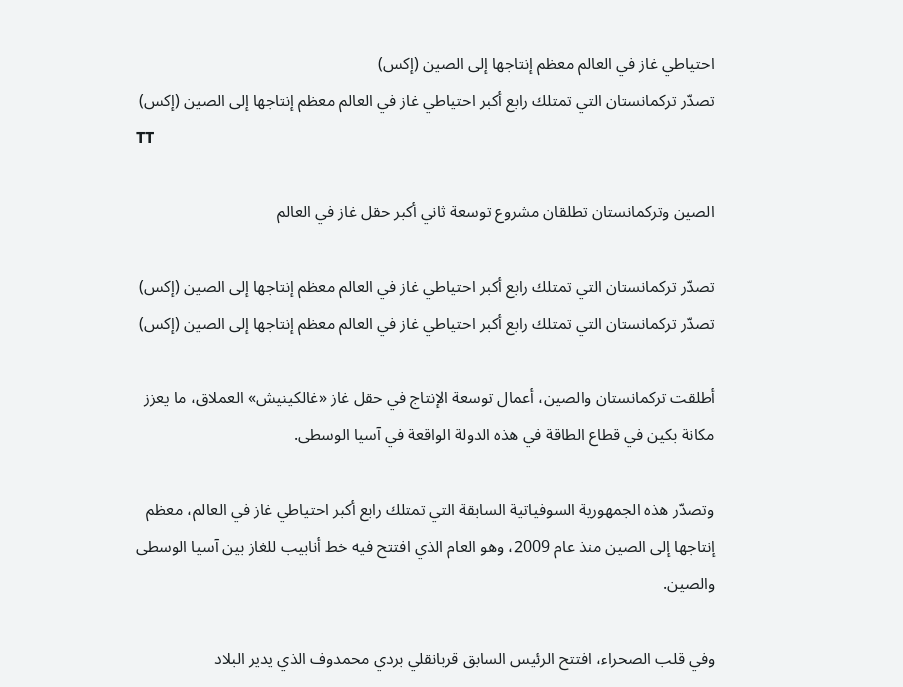احتياطي غاز في العالم معظم إنتاجها إلى الصين (إكس)
تصدّر تركمانستان التي تمتلك رابع أكبر احتياطي غاز في العالم معظم إنتاجها إلى الصين (إكس)
TT

الصين وتركمانستان تطلقان مشروع توسعة ثاني أكبر حقل غاز في العالم

تصدّر تركمانستان التي تمتلك رابع أكبر احتياطي غاز في العالم معظم إنتاجها إلى الصين (إكس)
تصدّر تركمانستان التي تمتلك رابع أكبر احتياطي غاز في العالم معظم إنتاجها إلى الصين (إكس)

أطلقت تركمانستان والصين، أعمال توسعة الإنتاج في حقل غاز «غالكينيش» العملاق، ما يعزز مكانة بكين في قطاع الطاقة في هذه الدولة الواقعة في آسيا الوسطى.

وتصدّر هذه الجمهورية السوفياتية السابقة التي تمتلك رابع أكبر احتياطي غاز في العالم، معظم إنتاجها إلى الصين منذ عام 2009، وهو العام الذي افتتح فيه خط أنابيب للغاز بين آسيا الوسطى والصين.

وفي قلب الصحراء، افتتح الرئيس السابق قربانقلي بردي محمدوف الذي يدير البلاد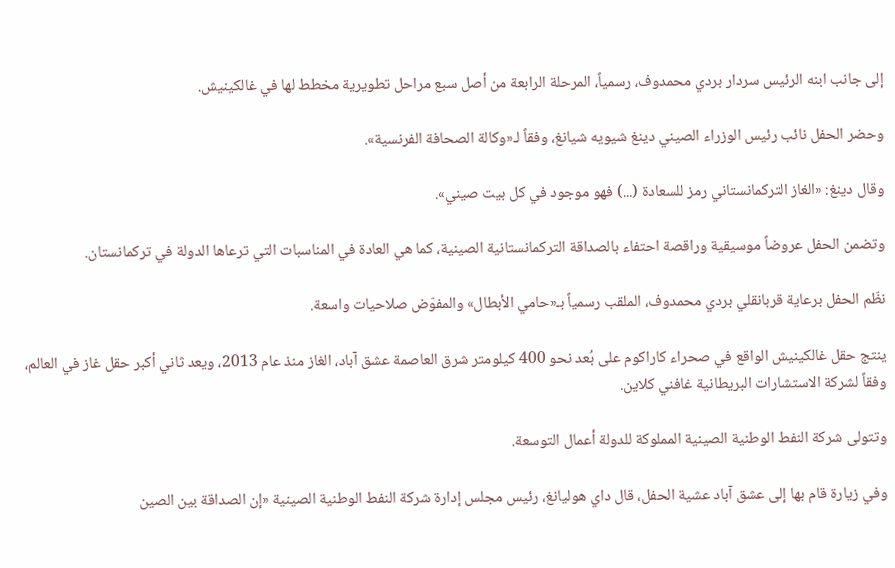إلى جانب ابنه الرئيس سردار بردي محمدوف، رسمياً، المرحلة الرابعة من أصل سبع مراحل تطويرية مخطط لها في غالكينيش.

وحضر الحفل نائب رئيس الوزراء الصيني دينغ شيويه شيانغ، وفقاً لـ«وكالة الصحافة الفرنسية».

وقال دينغ: «الغاز التركمانستاني رمز للسعادة (...) فهو موجود في كل بيت صيني».

وتضمن الحفل عروضاً موسيقية وراقصة احتفاء بالصداقة التركمانستانية الصينية، كما هي العادة في المناسبات التي ترعاها الدولة في تركمانستان.

نظّم الحفل برعاية قربانقلي بردي محمدوف، الملقب رسمياً بـ«حامي الأبطال» والمفوّض صلاحيات واسعة.

ينتج حقل غالكينيش الواقع في صحراء كاراكوم على بُعد نحو 400 كيلومتر شرق العاصمة عشق آباد، الغاز منذ عام 2013، ويعد ثاني أكبر حقل غاز في العالم، وفقاً لشركة الاستشارات البريطانية غافني كلاين.

وتتولى شركة النفط الوطنية الصينية المملوكة للدولة أعمال التوسعة.

وفي زيارة قام بها إلى عشق آباد عشية الحفل، قال داي هوليانغ، رئيس مجلس إدارة شركة النفط الوطنية الصينية «إن الصداقة بين الصين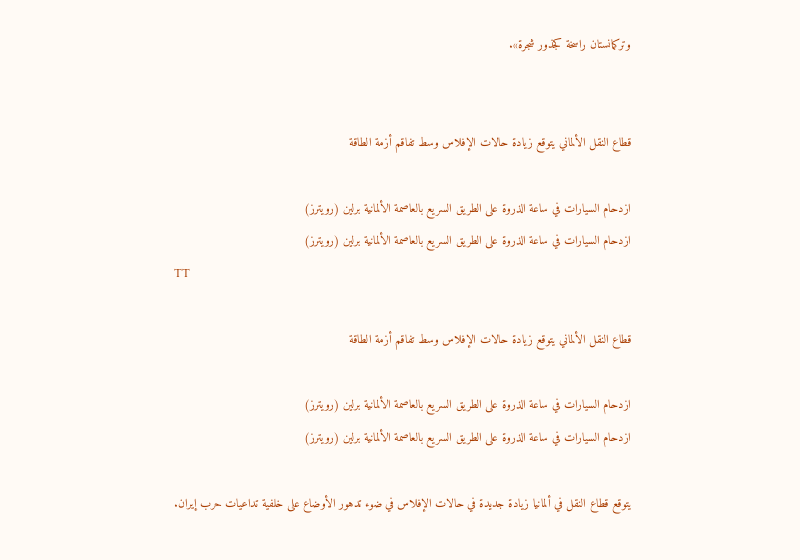وتركمانستان راسخة كجذور شجرة».


قطاع النقل الألماني يتوقع زيادة حالات الإفلاس وسط تفاقم أزمة الطاقة

ازدحام السيارات في ساعة الذروة على الطريق السريع بالعاصمة الألمانية برلين (رويترز)
ازدحام السيارات في ساعة الذروة على الطريق السريع بالعاصمة الألمانية برلين (رويترز)
TT

قطاع النقل الألماني يتوقع زيادة حالات الإفلاس وسط تفاقم أزمة الطاقة

ازدحام السيارات في ساعة الذروة على الطريق السريع بالعاصمة الألمانية برلين (رويترز)
ازدحام السيارات في ساعة الذروة على الطريق السريع بالعاصمة الألمانية برلين (رويترز)

يتوقع قطاع النقل في ألمانيا زيادة جديدة في حالات الإفلاس في ضوء تدهور الأوضاع على خلفية تداعيات حرب إيران.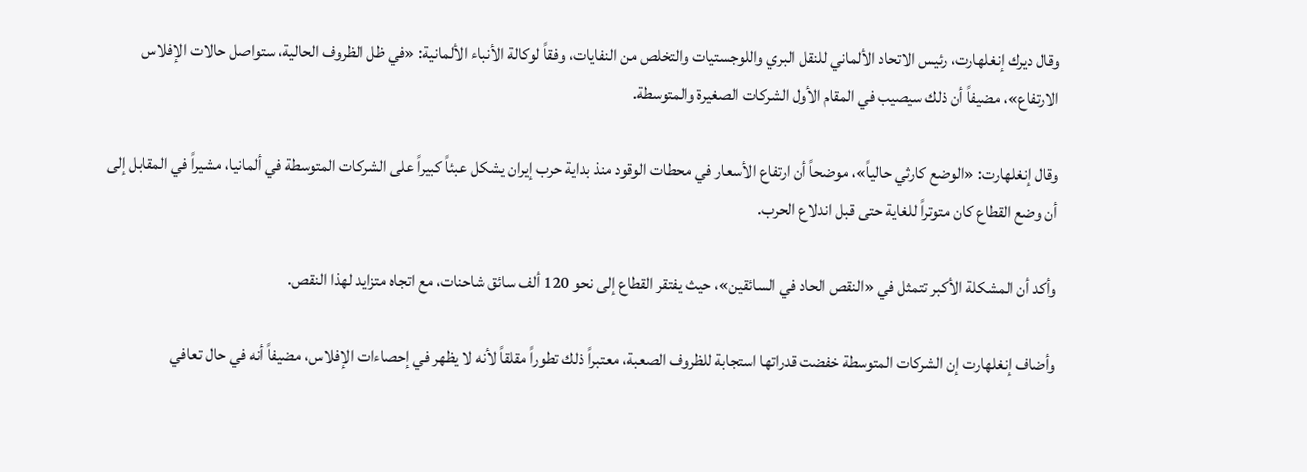وقال ديرك إنغلهارت، رئيس الاتحاد الألماني للنقل البري واللوجستيات والتخلص من النفايات، وفقاً لوكالة الأنباء الألمانية: «في ظل الظروف الحالية، ستواصل حالات الإفلاس الارتفاع»، مضيفاً أن ذلك سيصيب في المقام الأول الشركات الصغيرة والمتوسطة.

وقال إنغلهارت: «الوضع كارثي حالياً»، موضحاً أن ارتفاع الأسعار في محطات الوقود منذ بداية حرب إيران يشكل عبئاً كبيراً على الشركات المتوسطة في ألمانيا، مشيراً في المقابل إلى أن وضع القطاع كان متوتراً للغاية حتى قبل اندلاع الحرب.

وأكد أن المشكلة الأكبر تتمثل في «النقص الحاد في السائقين»، حيث يفتقر القطاع إلى نحو 120 ألف سائق شاحنات، مع اتجاه متزايد لهذا النقص.

وأضاف إنغلهارت إن الشركات المتوسطة خفضت قدراتها استجابة للظروف الصعبة، معتبراً ذلك تطوراً مقلقاً لأنه لا يظهر في إحصاءات الإفلاس، مضيفاً أنه في حال تعافي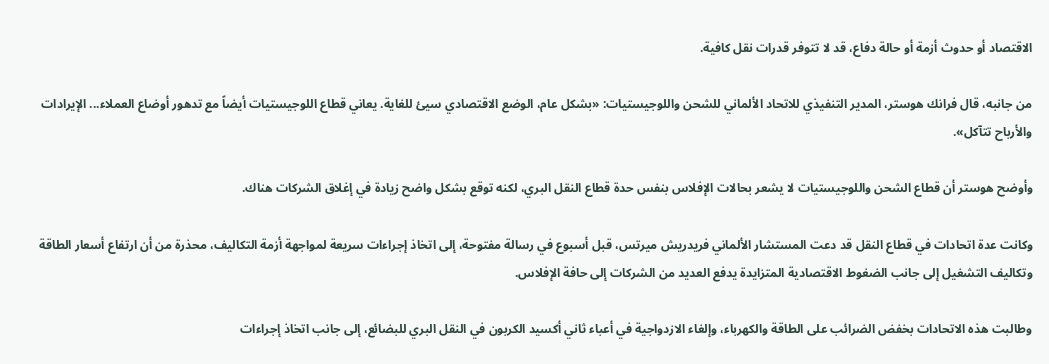الاقتصاد أو حدوث أزمة أو حالة دفاع، قد لا تتوفر قدرات نقل كافية.

من جانبه، قال فرانك هوستر، المدير التنفيذي للاتحاد الألماني للشحن واللوجيستيات: «بشكل عام، الوضع الاقتصادي سيئ للغاية. يعاني قطاع اللوجيستيات أيضاً مع تدهور أوضاع العملاء... الإيرادات والأرباح تتآكل».

وأوضح هوستر أن قطاع الشحن واللوجيستيات لا يشعر بحالات الإفلاس بنفس حدة قطاع النقل البري، لكنه توقع بشكل واضح زيادة في إغلاق الشركات هناك.

وكانت عدة اتحادات في قطاع النقل قد دعت المستشار الألماني فريدريش ميرتس، قبل أسبوع في رسالة مفتوحة، إلى اتخاذ إجراءات سريعة لمواجهة أزمة التكاليف، محذرة من أن ارتفاع أسعار الطاقة وتكاليف التشغيل إلى جانب الضغوط الاقتصادية المتزايدة يدفع العديد من الشركات إلى حافة الإفلاس.

وطالبت هذه الاتحادات بخفض الضرائب على الطاقة والكهرباء، وإلغاء الازدواجية في أعباء ثاني أكسيد الكربون في النقل البري للبضائع، إلى جانب اتخاذ إجراءات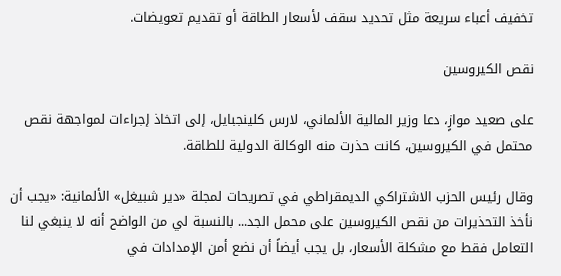تخفيف أعباء سريعة مثل تحديد سقف لأسعار الطاقة أو تقديم تعويضات.

نقص الكيروسين

على صعيد موازٍ، دعا وزير المالية الألماني، لارس كلينجبايل، إلى اتخاذ إجراءات لمواجهة نقص محتمل في الكيروسين، كانت حذرت منه الوكالة الدولية للطاقة.

وقال رئيس الحزب الاشتراكي الديمقراطي في تصريحات لمجلة «دير شبيغل» الألمانية: «يجب أن نأخذ التحذيرات من نقص الكيروسين على محمل الجد... بالنسبة لي من الواضح أنه لا ينبغي لنا التعامل فقط مع مشكلة الأسعار، بل يجب أيضاً أن نضع أمن الإمدادات في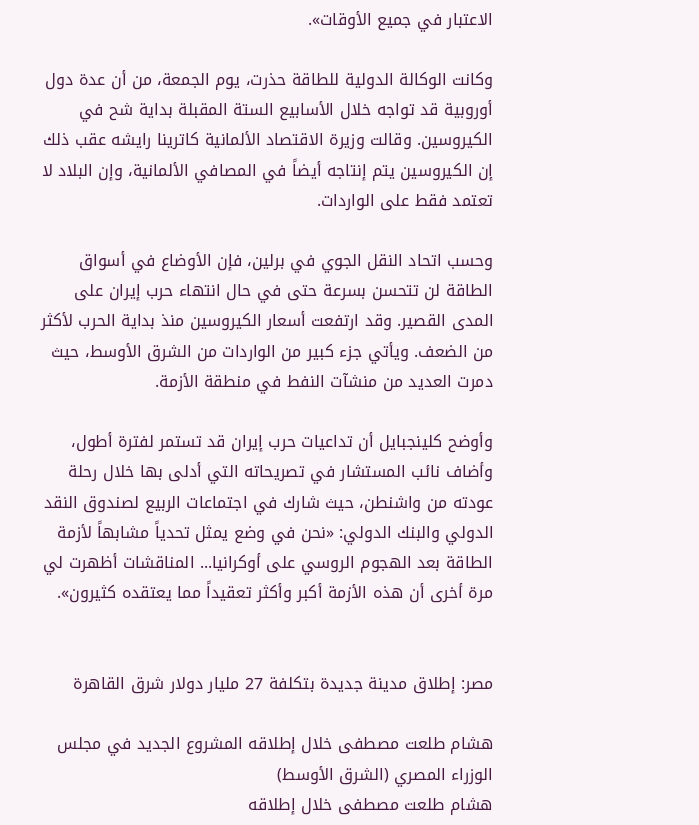الاعتبار في جميع الأوقات».

وكانت الوكالة الدولية للطاقة حذرت، يوم الجمعة، من أن عدة دول أوروبية قد تواجه خلال الأسابيع الستة المقبلة بداية شح في الكيروسين. وقالت وزيرة الاقتصاد الألمانية كاترينا رايشه عقب ذلك إن الكيروسين يتم إنتاجه أيضاً في المصافي الألمانية، وإن البلاد لا تعتمد فقط على الواردات.

وحسب اتحاد النقل الجوي في برلين، فإن الأوضاع في أسواق الطاقة لن تتحسن بسرعة حتى في حال انتهاء حرب إيران على المدى القصير. وقد ارتفعت أسعار الكيروسين منذ بداية الحرب لأكثر من الضعف. ويأتي جزء كبير من الواردات من الشرق الأوسط، حيث دمرت العديد من منشآت النفط في منطقة الأزمة.

وأوضح كلينجبايل أن تداعيات حرب إيران قد تستمر لفترة أطول، وأضاف نائب المستشار في تصريحاته التي أدلى بها خلال رحلة عودته من واشنطن، حيث شارك في اجتماعات الربيع لصندوق النقد الدولي والبنك الدولي: «نحن في وضع يمثل تحدياً مشابهاً لأزمة الطاقة بعد الهجوم الروسي على أوكرانيا... المناقشات أظهرت لي مرة أخرى أن هذه الأزمة أكبر وأكثر تعقيداً مما يعتقده كثيرون».


مصر: إطلاق مدينة جديدة بتكلفة 27 مليار دولار شرق القاهرة

هشام طلعت مصطفى خلال إطلاقه المشروع الجديد في مجلس الوزراء المصري (الشرق الأوسط)
هشام طلعت مصطفى خلال إطلاقه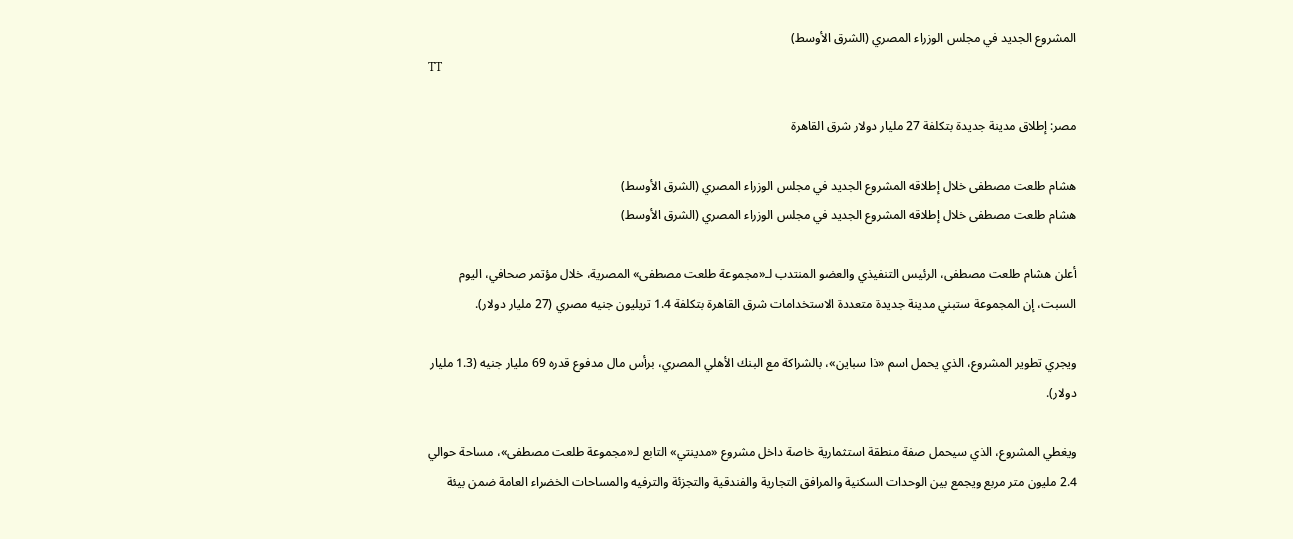المشروع الجديد في مجلس الوزراء المصري (الشرق الأوسط)
TT

مصر: إطلاق مدينة جديدة بتكلفة 27 مليار دولار شرق القاهرة

هشام طلعت مصطفى خلال إطلاقه المشروع الجديد في مجلس الوزراء المصري (الشرق الأوسط)
هشام طلعت مصطفى خلال إطلاقه المشروع الجديد في مجلس الوزراء المصري (الشرق الأوسط)

أعلن هشام طلعت مصطفى، الرئيس التنفيذي والعضو المنتدب لـ«مجموعة طلعت مصطفى» المصرية، خلال مؤتمر صحافي، اليوم السبت، إن المجموعة ستبني مدينة جديدة متعددة الاستخدامات شرق القاهرة بتكلفة 1.4 تريليون جنيه مصري (27 مليار دولار).

ويجري تطوير المشروع، الذي يحمل اسم «ذا سباين»، بالشراكة مع البنك الأهلي المصري، برأس مال مدفوع قدره 69 مليار جنيه (1.3 مليار دولار).

ويغطي المشروع، الذي سيحمل صفة منطقة استثمارية خاصة داخل مشروع «مدينتي» التابع لـ«مجموعة طلعت مصطفى»، مساحة حوالي 2.4 مليون متر مربع ويجمع بين الوحدات السكنية والمرافق التجارية والفندقية والتجزئة والترفيه والمساحات الخضراء العامة ضمن بيئة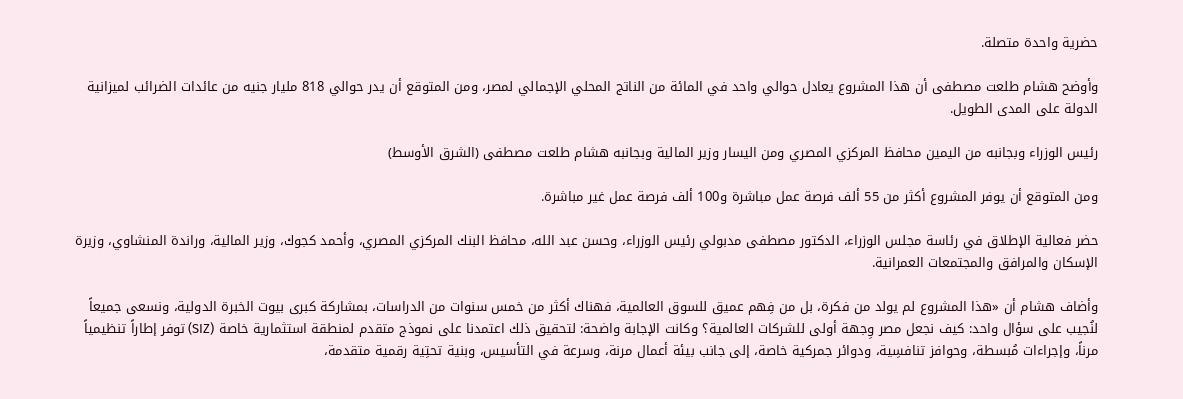حضرية واحدة متصلة.

وأوضح هشام طلعت مصطفى أن هذا المشروع يعادل حوالي واحد في المائة من الناتج المحلي الإجمالي لمصر، ومن المتوقع أن يدر حوالي 818 مليار جنيه من عائدات الضرائب لميزانية الدولة على المدى الطويل.

رئيس الوزراء وبجانبه من اليمين محافظ المركزي المصري ومن اليسار وزير المالية وبجانبه هشام طلعت مصطفى (الشرق الأوسط)

ومن المتوقع أن يوفر المشروع أكثر من 55 ألف فرصة عمل مباشرة و100 ألف فرصة عمل غير مباشرة.

حضر فعالية الإطلاق في رئاسة مجلس الوزراء، الدكتور مصطفى مدبولي رئيس الوزراء، وحسن عبد الله، محافظ البنك المركزي المصري، وأحمد كجوك، وزير المالية، وراندة المنشاوي، وزيرة الإسكان والمرافق والمجتمعات العمرانية.

وأضاف هشام أن «هذا المشروع لم يولد من فكرة، بل من فِهم عميق للسوق العالمية، فهناك أكثر من خمس سنوات من الدراسات، بمشاركة كبرى بيوت الخبرة الدولية، ونسعى جميعاً لنُجيب على سؤال واحد: كيف نجعل مصر وِجهة أولى للشركات العالمية؟ وكانت الإجابة واضحة: لتحقيق ذلك اعتمدنا على نموذج متقدم لمنطقة استثمارية خاصة (SIZ) توفر إطاراً تنظيمياً مرناً، وإجراءات مُبسطة، وحوافز تنافسِية، ودوائر جمركية خاصة، إلى جانب بيئة أعمال مرنة، وسرعة في التأسيس، وبنية تحتِية رقمية متقدمة،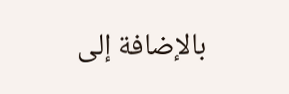بالإضافة إلى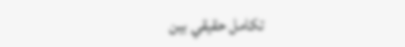تكامل حقيقي بين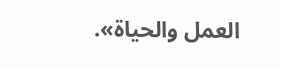العمل والحياة».